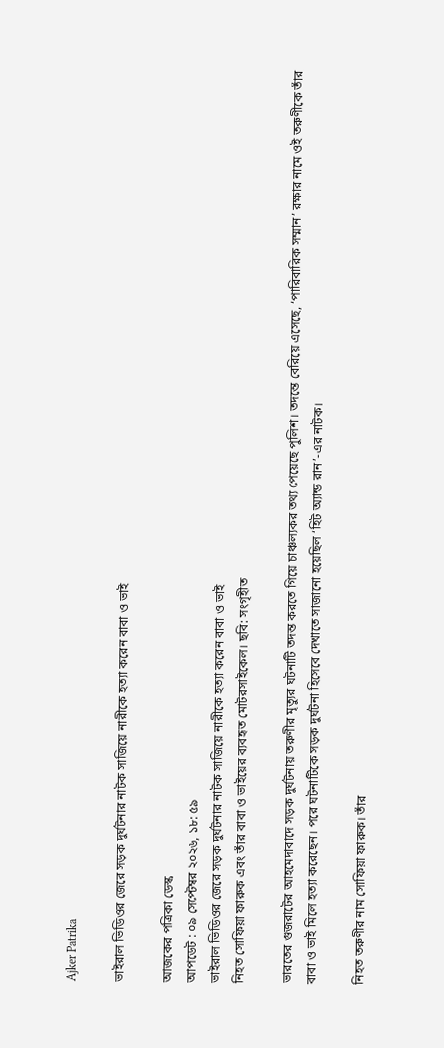Ajker Patrika

ভাইরাল ভিডিওর জেরে সড়ক দুর্ঘটনার নাটক সাজিয়ে নারীকে হত্যা করেন বাবা ও ভাই

আজকের পত্রিকা ডেস্ক
আপডেট : ০৯ সেপ্টেম্বর ২০২৬, ১৮: ৫৯
ভাইরাল ভিডিওর জেরে সড়ক দুর্ঘটনার নাটক সাজিয়ে নারীকে হত্যা করেন বাবা ও ভাই
নিহত সোফিয়া ফারুক এবং তাঁর বাবা ও ভাইয়ের ব্যবহৃত মোটরসাইকেল। ছবি: সংগৃহীত

ভারতের গুজরাটের আহমেদাবাদে সড়ক দুর্ঘটনায় তরুণীর মৃত্যুর ঘটনাটি তদন্ত করতে গিয়ে চাঞ্চল্যকর তথ্য পেয়েছে পুলিশ। তদন্তে বেরিয়ে এসেছে, ‘পারিবারিক সম্মান’ রক্ষার নামে ওই তরুণীকে তাঁর বাবা ও ভাই মিলে হত্যা করেছেন। পরে ঘটনাটিকে সড়ক দুর্ঘটনা হিসেবে দেখাতে সাজানো হয়েছিল ‘হিট অ্যান্ড রান’-এর নাটক।

নিহত তরুণীর নাম সোফিয়া ফারুক। তাঁর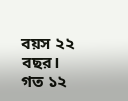বয়স ২২ বছর। গত ১২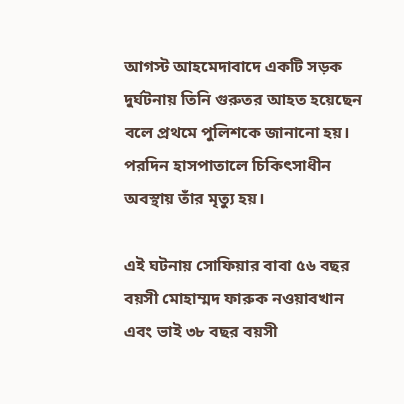আগস্ট আহমেদাবাদে একটি সড়ক দুর্ঘটনায় তিনি গুরুতর আহত হয়েছেন বলে প্রথমে পুলিশকে জানানো হয়। পরদিন হাসপাতালে চিকিৎসাধীন অবস্থায় তাঁর মৃত্যু হয়।

এই ঘটনায় সোফিয়ার বাবা ৫৬ বছর বয়সী মোহাম্মদ ফারুক নওয়াবখান এবং ভাই ৩৮ বছর বয়সী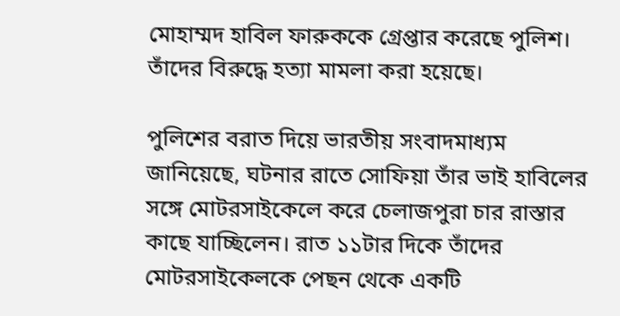মোহাম্মদ হাবিল ফারুককে গ্রেপ্তার করেছে পুলিশ। তাঁদের বিরুদ্ধে হত্যা মামলা করা হয়েছে।

পুলিশের বরাত দিয়ে ভারতীয় সংবাদমাধ্যম জানিয়েছে, ঘটনার রাতে সোফিয়া তাঁর ভাই হাবিলের সঙ্গে মোটরসাইকেলে করে চেলাজপুরা চার রাস্তার কাছে যাচ্ছিলেন। রাত ১১টার দিকে তাঁদের মোটরসাইকেলকে পেছন থেকে একটি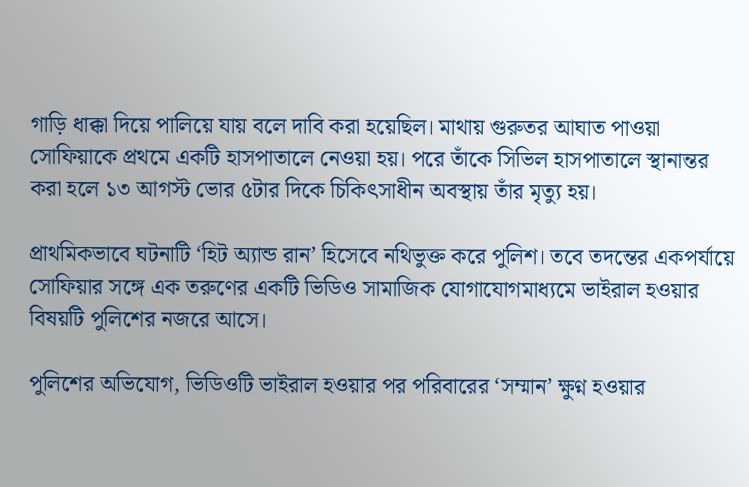গাড়ি ধাক্কা দিয়ে পালিয়ে যায় বলে দাবি করা হয়েছিল। মাথায় গুরুতর আঘাত পাওয়া সোফিয়াকে প্রথমে একটি হাসপাতালে নেওয়া হয়। পরে তাঁকে সিভিল হাসপাতালে স্থানান্তর করা হলে ১৩ আগস্ট ভোর ৫টার দিকে চিকিৎসাধীন অবস্থায় তাঁর মৃত্যু হয়।

প্রাথমিকভাবে ঘটনাটি ‘হিট অ্যান্ড রান’ হিসেবে নথিভুক্ত করে পুলিশ। তবে তদন্তের একপর্যায়ে সোফিয়ার সঙ্গে এক তরুণের একটি ভিডিও সামাজিক যোগাযোগমাধ্যমে ভাইরাল হওয়ার বিষয়টি পুলিশের নজরে আসে।

পুলিশের অভিযোগ, ভিডিওটি ভাইরাল হওয়ার পর পরিবারের ‘সম্মান’ ক্ষুণ্ন হওয়ার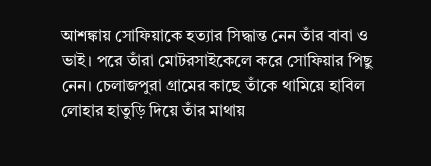আশঙ্কায় সোফিয়াকে হত্যার সিদ্ধান্ত নেন তাঁর বাবা ও ভাই। পরে তাঁরা মোটরসাইকেলে করে সোফিয়ার পিছু নেন। চেলাজপুরা গ্রামের কাছে তাঁকে থামিয়ে হাবিল লোহার হাতুড়ি দিয়ে তাঁর মাথায়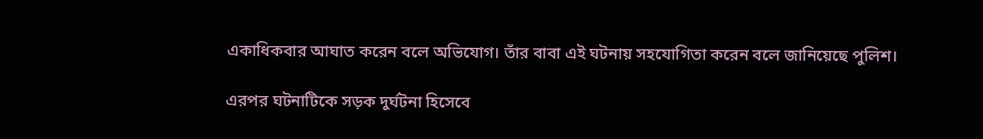একাধিকবার আঘাত করেন বলে অভিযোগ। তাঁর বাবা এই ঘটনায় সহযোগিতা করেন বলে জানিয়েছে পুলিশ।

এরপর ঘটনাটিকে সড়ক দুর্ঘটনা হিসেবে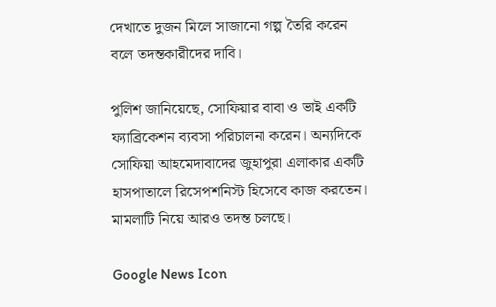দেখাতে দুজন মিলে সাজানো গল্প তৈরি করেন বলে তদন্তকারীদের দাবি।

পুলিশ জানিয়েছে, সোফিয়ার বাবা ও ভাই একটি ফ্যাব্রিকেশন ব্যবসা পরিচালনা করেন। অন্যদিকে সোফিয়া আহমেদাবাদের জুহাপুরা এলাকার একটি হাসপাতালে রিসেপশনিস্ট হিসেবে কাজ করতেন। মামলাটি নিয়ে আরও তদন্ত চলছে।

Google News Icon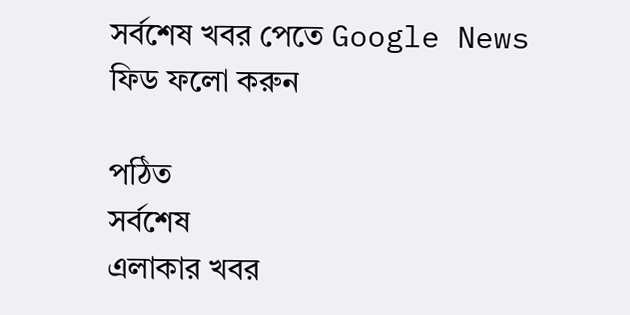সর্বশেষ খবর পেতে Google News ফিড ফলো করুন

পঠিত
সর্বশেষ
এলাকার খবর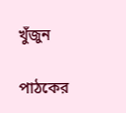খুঁজুন

পাঠকের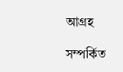আগ্রহ

সম্পর্কিত